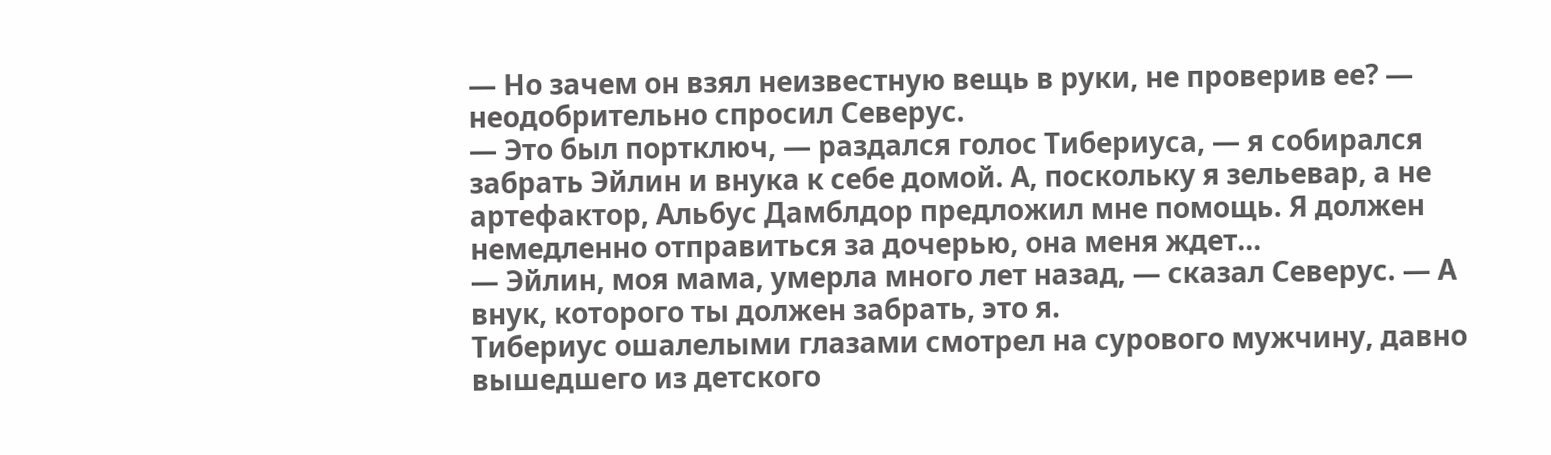— Но зачем он взял неизвестную вещь в руки, не проверив ее? — неодобрительно спросил Северус.
— Это был портключ, — раздался голос Тибериуса, — я собирался забрать Эйлин и внука к себе домой. А, поскольку я зельевар, а не артефактор, Альбус Дамблдор предложил мне помощь. Я должен немедленно отправиться за дочерью, она меня ждет…
— Эйлин, моя мама, умерла много лет назад, — сказал Северус. — А внук, которого ты должен забрать, это я.
Тибериус ошалелыми глазами смотрел на сурового мужчину, давно вышедшего из детского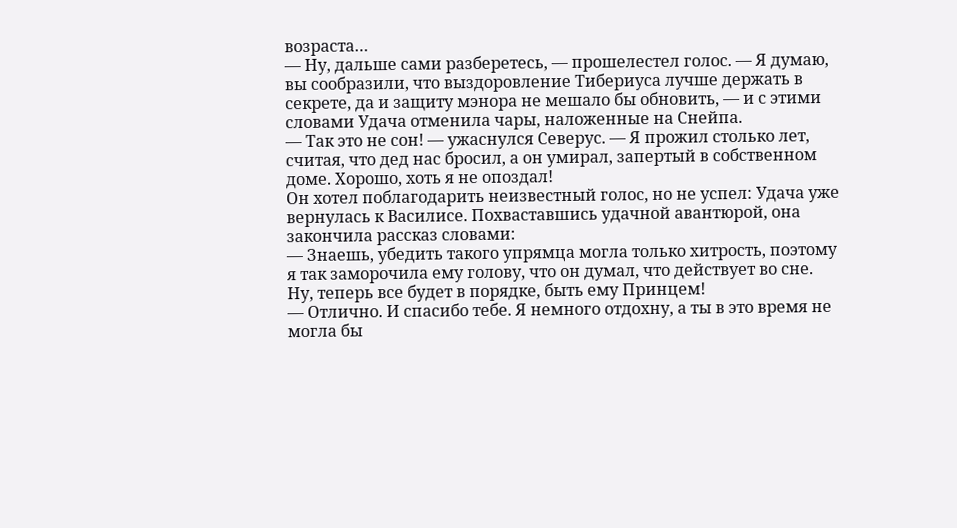возраста…
— Ну, дальше сами разберетесь, — прошелестел голос. — Я думаю, вы сообразили, что выздоровление Тибериуса лучше держать в секрете, да и защиту мэнора не мешало бы обновить, — и с этими словами Удача отменила чары, наложенные на Снейпа.
— Так это не сон! — ужаснулся Северус. — Я прожил столько лет, считая, что дед нас бросил, а он умирал, запертый в собственном доме. Хорошо, хоть я не опоздал!
Он хотел поблагодарить неизвестный голос, но не успел: Удача уже вернулась к Василисе. Похваставшись удачной авантюрой, она закончила рассказ словами:
— Знаешь, убедить такого упрямца могла только хитрость, поэтому я так заморочила ему голову, что он думал, что действует во сне. Ну, теперь все будет в порядке, быть ему Принцем!
— Отлично. И спасибо тебе. Я немного отдохну, а ты в это время не могла бы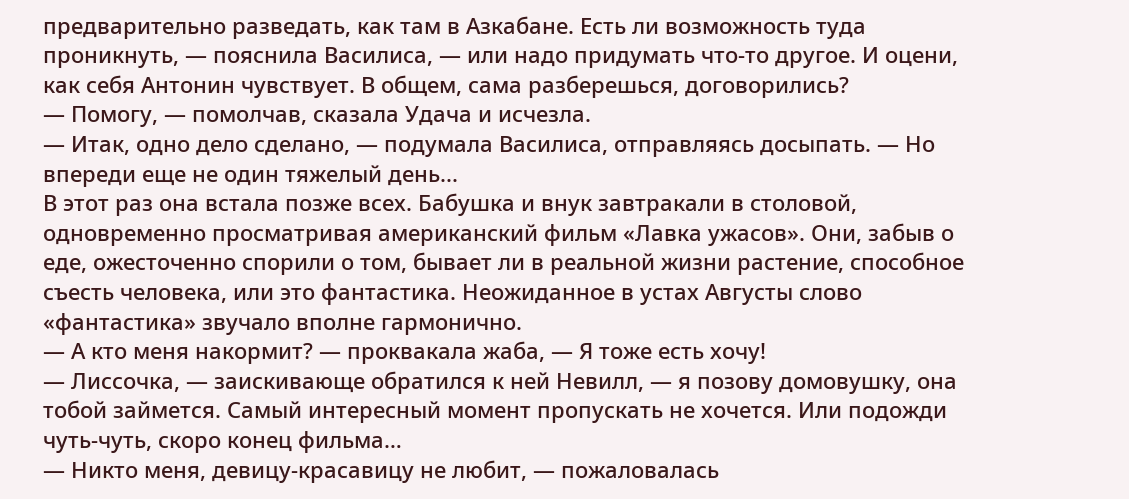предварительно разведать, как там в Азкабане. Есть ли возможность туда проникнуть, — пояснила Василиса, — или надо придумать что-то другое. И оцени, как себя Антонин чувствует. В общем, сама разберешься, договорились?
— Помогу, — помолчав, сказала Удача и исчезла.
— Итак, одно дело сделано, — подумала Василиса, отправляясь досыпать. — Но впереди еще не один тяжелый день...
В этот раз она встала позже всех. Бабушка и внук завтракали в столовой, одновременно просматривая американский фильм «Лавка ужасов». Они, забыв о еде, ожесточенно спорили о том, бывает ли в реальной жизни растение, способное съесть человека, или это фантастика. Неожиданное в устах Августы слово «фантастика» звучало вполне гармонично.
— А кто меня накормит? — проквакала жаба, — Я тоже есть хочу!
— Лиссочка, — заискивающе обратился к ней Невилл, — я позову домовушку, она тобой займется. Самый интересный момент пропускать не хочется. Или подожди чуть-чуть, скоро конец фильма…
— Никто меня, девицу-красавицу не любит, — пожаловалась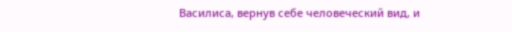Василиса, вернув себе человеческий вид, и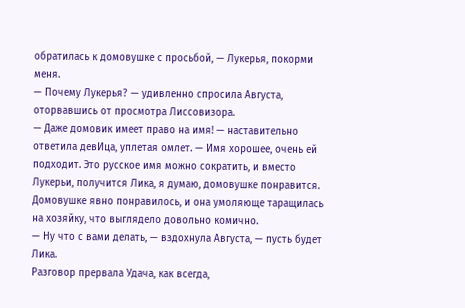обратилась к домовушке с просьбой, — Лукерья, покорми меня.
— Почему Лукерья? — удивленно спросила Августа, оторвавшись от просмотра Лиссовизора.
— Даже домовик имеет право на имя! — наставительно ответила девИца, уплетая омлет. — Имя хорошее, очень ей подходит. Это русское имя можно сократить, и вместо Лукерьи, получится Лика, я думаю, домовушке понравится.
Домовушке явно понравилось, и она умоляюще таращилась на хозяйку, что выглядело довольно комично.
— Ну что с вами делать, — вздохнула Августа, — пусть будет Лика.
Разговор прервала Удача, как всегда,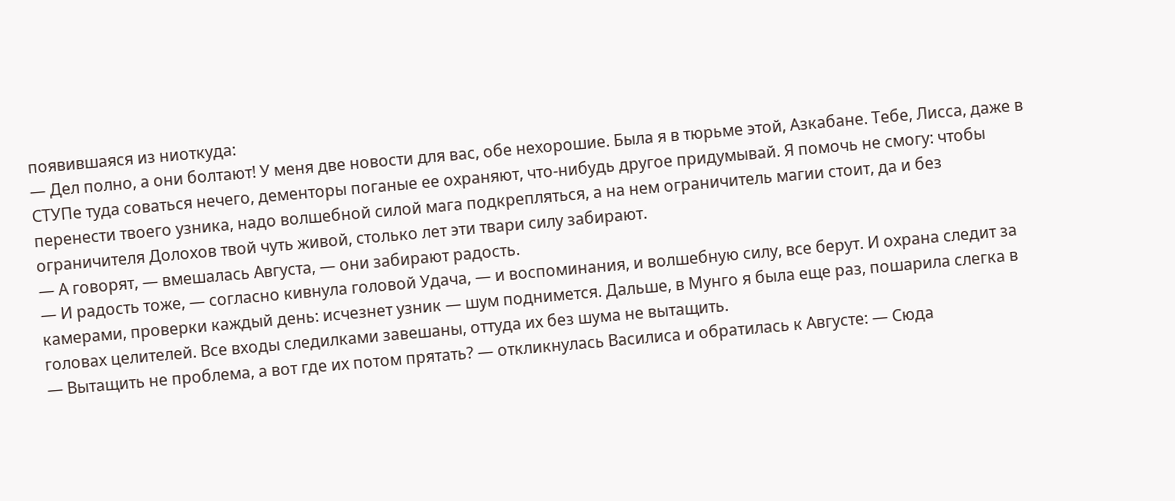появившаяся из ниоткуда:
— Дел полно, а они болтают! У меня две новости для вас, обе нехорошие. Была я в тюрьме этой, Азкабане. Тебе, Лисса, даже в СТУПе туда соваться нечего, дементоры поганые ее охраняют, что-нибудь другое придумывай. Я помочь не смогу: чтобы перенести твоего узника, надо волшебной силой мага подкрепляться, а на нем ограничитель магии стоит, да и без ограничителя Долохов твой чуть живой, столько лет эти твари силу забирают.
— А говорят, — вмешалась Августа, — они забирают радость.
— И радость тоже, — согласно кивнула головой Удача, — и воспоминания, и волшебную силу, все берут. И охрана следит за камерами, проверки каждый день: исчезнет узник — шум поднимется. Дальше, в Мунго я была еще раз, пошарила слегка в головах целителей. Все входы следилками завешаны, оттуда их без шума не вытащить.
— Вытащить не проблема, а вот где их потом прятать? — откликнулась Василиса и обратилась к Августе: — Cюда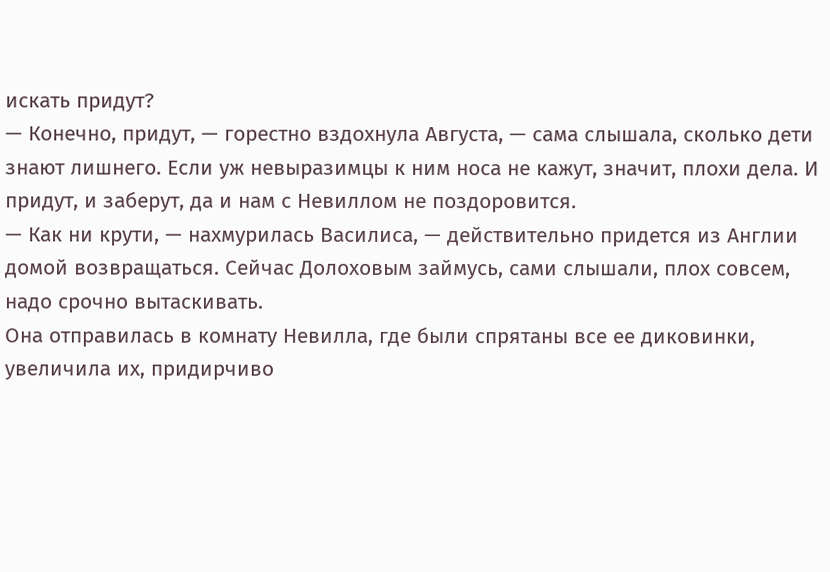искать придут?
— Конечно, придут, — горестно вздохнула Августа, — сама слышала, сколько дети знают лишнего. Если уж невыразимцы к ним носа не кажут, значит, плохи дела. И придут, и заберут, да и нам с Невиллом не поздоровится.
— Как ни крути, — нахмурилась Василиса, — действительно придется из Англии домой возвращаться. Сейчас Долоховым займусь, сами слышали, плох совсем, надо срочно вытаскивать.
Она отправилась в комнату Невилла, где были спрятаны все ее диковинки, увеличила их, придирчиво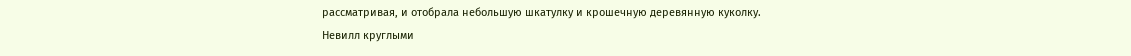рассматривая, и отобрала небольшую шкатулку и крошечную деревянную куколку.
Невилл круглыми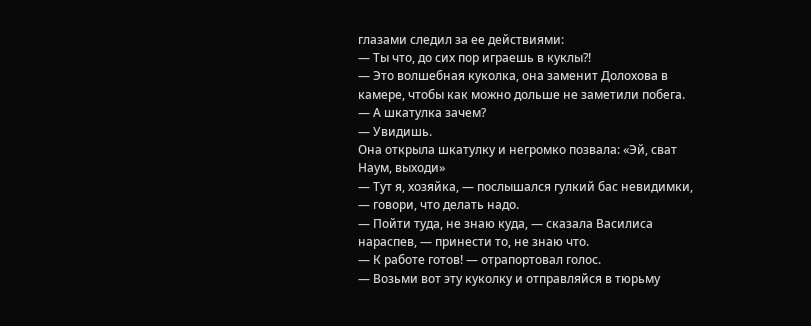глазами следил за ее действиями:
— Ты что, до сих пор играешь в куклы?!
— Это волшебная куколка, она заменит Долохова в камере, чтобы как можно дольше не заметили побега.
— А шкатулка зачем?
— Увидишь.
Она открыла шкатулку и негромко позвала: «Эй, сват Наум, выходи»
— Тут я, хозяйка, — послышался гулкий бас невидимки, — говори, что делать надо.
— Пойти туда, не знаю куда, — сказала Василиса нараспев, — принести то, не знаю что.
— К работе готов! — отрапортовал голос.
— Возьми вот эту куколку и отправляйся в тюрьму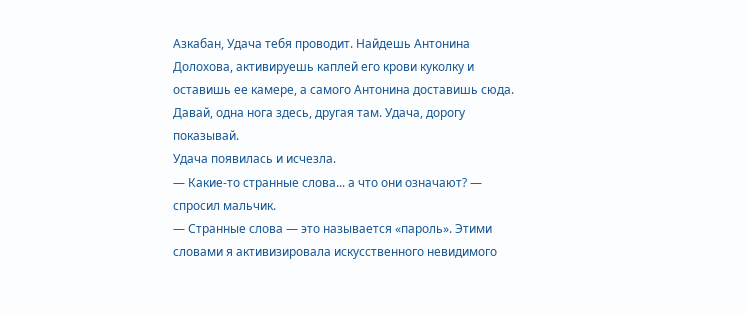Азкабан, Удача тебя проводит. Найдешь Антонина Долохова, активируешь каплей его крови куколку и оставишь ее камере, а самого Антонина доставишь сюда. Давай, одна нога здесь, другая там. Удача, дорогу показывай.
Удача появилась и исчезла.
— Какие-то странные слова... а что они означают? — спросил мальчик.
— Странные слова — это называется «пароль». Этими словами я активизировала искусственного невидимого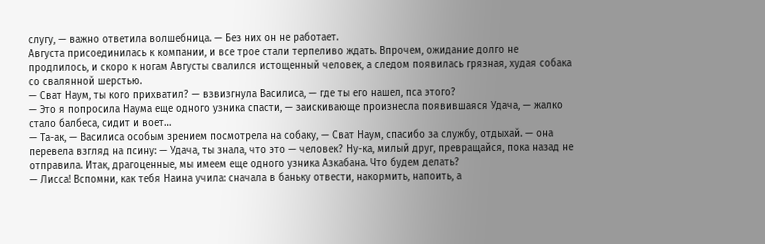слугу, — важно ответила волшебница. — Без них он не работает.
Августа присоединилась к компании, и все трое стали терпеливо ждать. Впрочем, ожидание долго не продлилось, и скоро к ногам Августы свалился истощенный человек, а следом появилась грязная, худая собака со свалянной шерстью.
— Сват Наум, ты кого прихватил? — взвизгнула Василиса, — где ты его нашел, пса этого?
— Это я попросила Наума еще одного узника спасти, — заискивающе произнесла появившаяся Удача, — жалко стало балбеса, сидит и воет…
— Та-ак, — Василиса особым зрением посмотрела на собаку, — Сват Наум, спасибо за службу, отдыхай. — она перевела взгляд на псину: — Удача, ты знала, что это — человек? Ну-ка, милый друг, превращайся, пока назад не отправила. Итак, драгоценные, мы имеем еще одного узника Азкабана. Что будем делать?
— Лисса! Вспомни, как тебя Наина учила: сначала в баньку отвести, накормить, напоить, а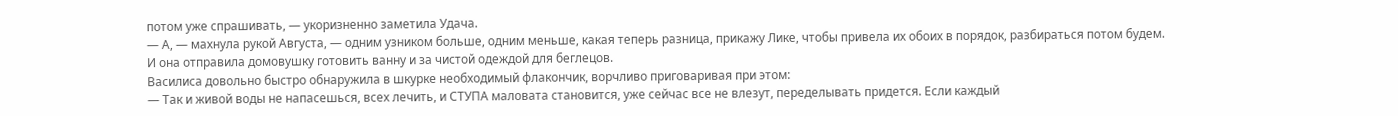потом уже спрашивать, — укоризненно заметила Удача.
— А, — махнула рукой Августа, — одним узником больше, одним меньше, какая теперь разница, прикажу Лике, чтобы привела их обоих в порядок, разбираться потом будем.
И она отправила домовушку готовить ванну и за чистой одеждой для беглецов.
Василиса довольно быстро обнаружила в шкурке необходимый флакончик, ворчливо приговаривая при этом:
— Так и живой воды не напасешься, всех лечить, и СТУПА маловата становится, уже сейчас все не влезут, переделывать придется. Если каждый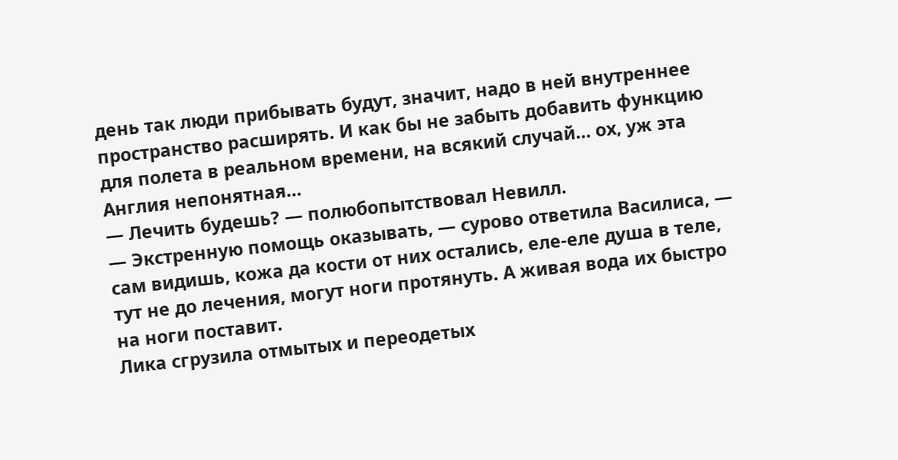день так люди прибывать будут, значит, надо в ней внутреннее пространство расширять. И как бы не забыть добавить функцию для полета в реальном времени, на всякий случай… ох, уж эта Англия непонятная…
— Лечить будешь? — полюбопытствовал Невилл.
— Экстренную помощь оказывать, — сурово ответила Василиса, — сам видишь, кожа да кости от них остались, еле-еле душа в теле, тут не до лечения, могут ноги протянуть. А живая вода их быстро на ноги поставит.
Лика сгрузила отмытых и переодетых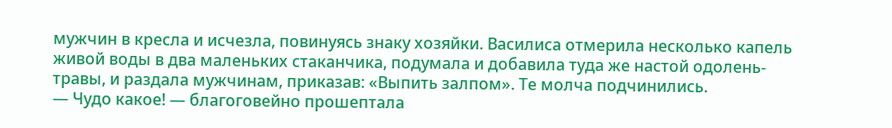мужчин в кресла и исчезла, повинуясь знаку хозяйки. Василиса отмерила несколько капель живой воды в два маленьких стаканчика, подумала и добавила туда же настой одолень-травы, и раздала мужчинам, приказав: «Выпить залпом». Те молча подчинились.
— Чудо какое! — благоговейно прошептала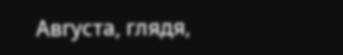Августа, глядя,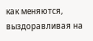как меняются, выздоравливая на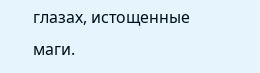глазах, истощенные маги.